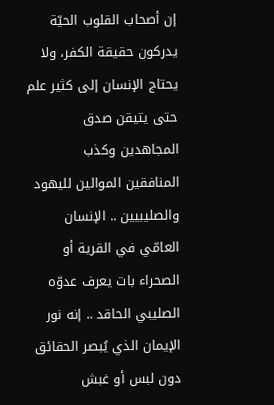إن أصحاب القلوب الحيّة يدركون حقيقة الكفر، ولا يحتاج الإنسان إلى كثير علم حتى يتيقن صدق المجاهدين وكذب المنافقين الموالين لليهود والصليبيين .. الإنسان العامّي في القرية أو الصحراء بات يعرف عدوّه الصليبي الحاقد .. إنه نور الإيمان الذي يُبصر الحقائق دون لبس أو غبش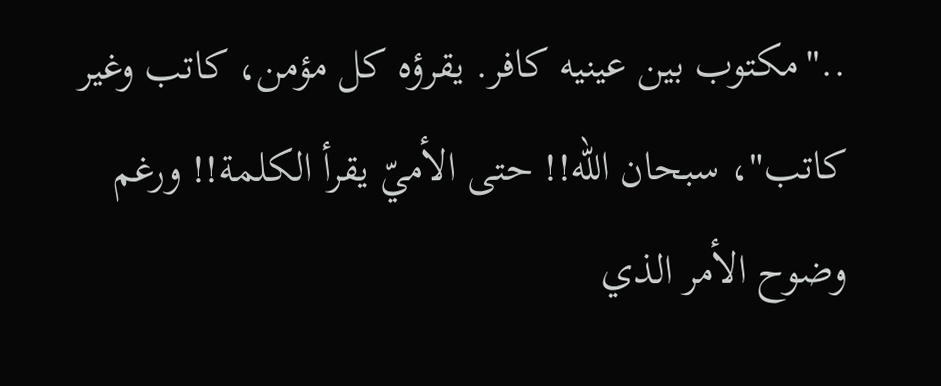.."مكتوب بين عينيه كافر. يقرؤه كل مؤمن، كاتب وغير كاتب"، سبحان الله!! حتى الأميّ يقرأ الكلمة!! ورغم وضوح الأمر الذي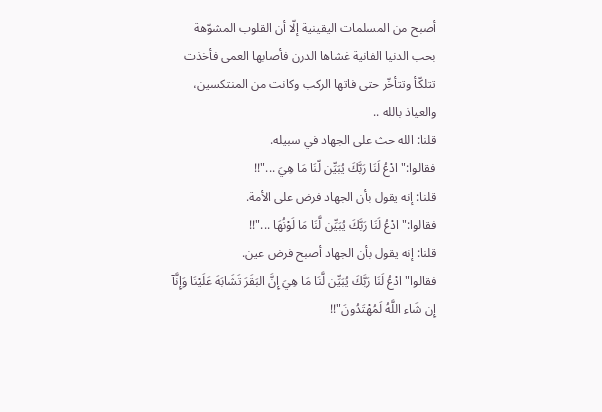أصبح من المسلمات اليقينية إلّا أن القلوب المشوّهة بحب الدنيا الفانية غشاها الدرن فأصابها العمى فأخذت تتلكّأ وتتأخّر حتى فاتها الركب وكانت من المنتكسين، والعياذ بالله ..
قلنا: الله حث على الجهاد في سبيله.
فقالوا:"ادْعُ لَنَا رَبَّكَ يُبَيِّن لّنَا مَا هِيَ ..."!!
قلنا: إنه يقول بأن الجهاد فرض على الأمة.
فقالوا:"ادْعُ لَنَا رَبَّكَ يُبَيِّن لَّنَا مَا لَوْنُهَا ..."!!
قلنا: إنه يقول بأن الجهاد أصبح فرض عين.
فقالوا"ادْعُ لَنَا رَبَّكَ يُبَيِّن لَّنَا مَا هِيَ إِنَّ البَقَرَ تَشَابَهَ عَلَيْنَا وَإِنَّآ إِن شَاء اللَّهُ لَمُهْتَدُونَ"!!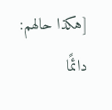[هكذا حالهم: دائمًا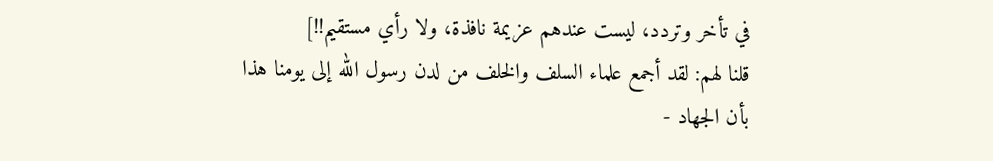في تأخر وتردد، ليست عندهم عزيمة نافذة، ولا رأي مستقيم!!]
قلنا لهم: لقد أجمع علماء السلف والخلف من لدن رسول الله إلى يومنا هذا بأن الجهاد -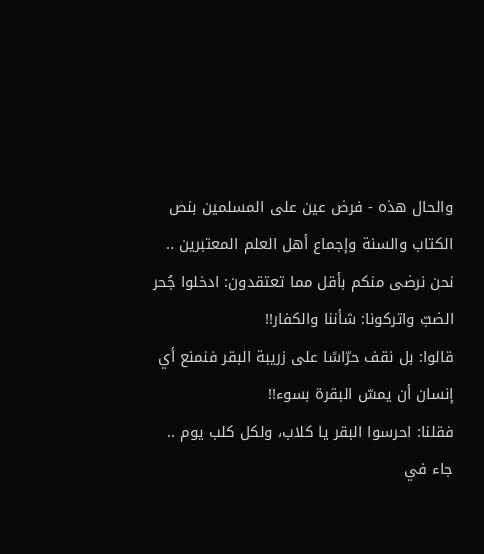والحال هذه - فرض عين على المسلمين بنص الكتاب والسنة وإجماع أهل العلم المعتبرين ..
نحن نرضى منكم بأقل مما تعتقدون: ادخلوا جُحر الضبّ واتركونا: شأننا والكفار!!
قالوا: بل نقف حرّاسًا على زريبة البقر فنمنع أي إنسان أن يمسّ البقرة بسوء!!
فقلنا: احرسوا البقر يا كلاب، ولكل كلب يوم ..
جاء في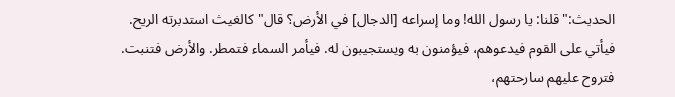الحديث:"قلنا: يا رسول الله! وما إسراعه [الدجال] في الأرض؟ قال"كالغيث استدبرته الريح. فيأتي على القوم فيدعوهم، فيؤمنون به ويستجيبون له. فيأمر السماء فتمطر. والأرض فتنبت. فتروح عليهم سارحتهم،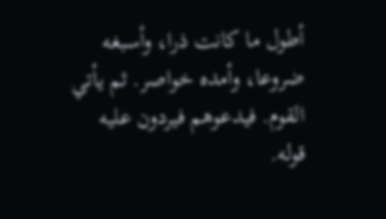أطول ما كانت ذرا، وأسبغه ضروعا، وأمده خواصر. ثم يأتي القوم. فيدعوهم فيردون عليه قوله.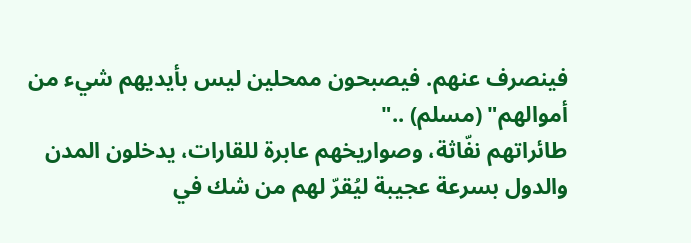فينصرف عنهم. فيصبحون ممحلين ليس بأيديهم شيء من أموالهم" (مسلم) .."
طائراتهم نفّاثة، وصواريخهم عابرة للقارات، يدخلون المدن والدول بسرعة عجيبة ليُقرّ لهم من شك في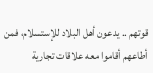قوتهم .. يدعون أهل البلاد للإستسلام، فمن أطاعهم أقاموا معه علاقات تجارية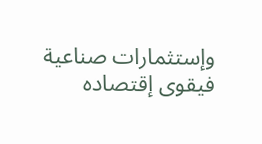وإستثمارات صناعية فيقوى إقتصاده